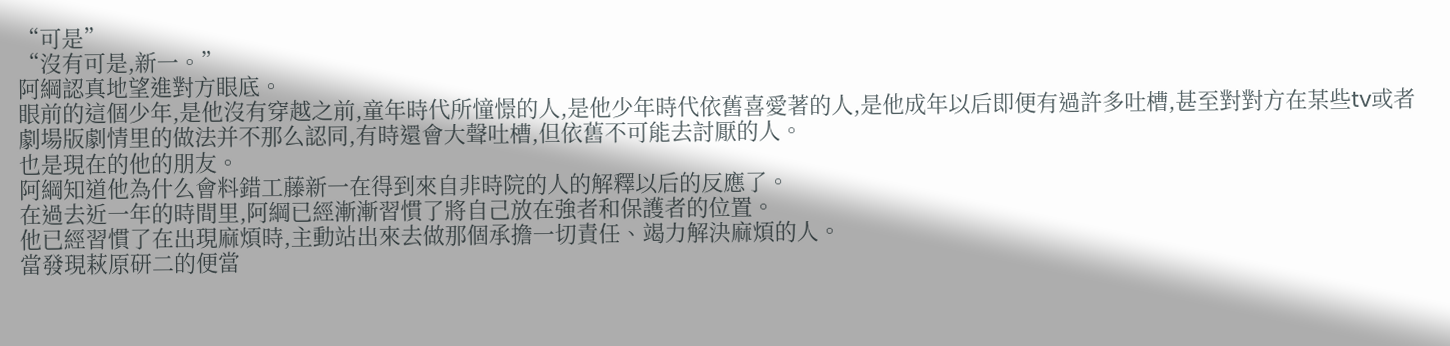“可是”
“沒有可是,新一。”
阿綱認真地望進對方眼底。
眼前的這個少年,是他沒有穿越之前,童年時代所憧憬的人,是他少年時代依舊喜愛著的人,是他成年以后即便有過許多吐槽,甚至對對方在某些tv或者劇場版劇情里的做法并不那么認同,有時還會大聲吐槽,但依舊不可能去討厭的人。
也是現在的他的朋友。
阿綱知道他為什么會料錯工藤新一在得到來自非時院的人的解釋以后的反應了。
在過去近一年的時間里,阿綱已經漸漸習慣了將自己放在強者和保護者的位置。
他已經習慣了在出現麻煩時,主動站出來去做那個承擔一切責任、竭力解決麻煩的人。
當發現萩原研二的便當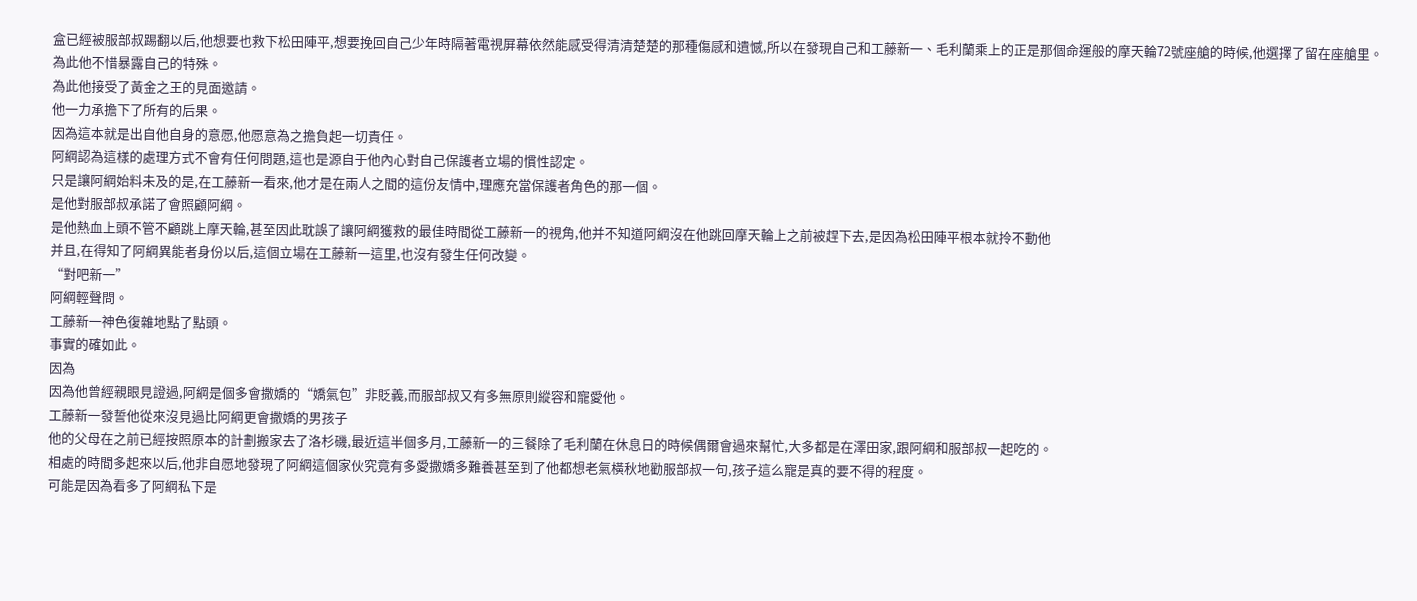盒已經被服部叔踢翻以后,他想要也救下松田陣平,想要挽回自己少年時隔著電視屏幕依然能感受得清清楚楚的那種傷感和遺憾,所以在發現自己和工藤新一、毛利蘭乘上的正是那個命運般的摩天輪72號座艙的時候,他選擇了留在座艙里。
為此他不惜暴露自己的特殊。
為此他接受了黃金之王的見面邀請。
他一力承擔下了所有的后果。
因為這本就是出自他自身的意愿,他愿意為之擔負起一切責任。
阿綱認為這樣的處理方式不會有任何問題,這也是源自于他內心對自己保護者立場的慣性認定。
只是讓阿綱始料未及的是,在工藤新一看來,他才是在兩人之間的這份友情中,理應充當保護者角色的那一個。
是他對服部叔承諾了會照顧阿綱。
是他熱血上頭不管不顧跳上摩天輪,甚至因此耽誤了讓阿綱獲救的最佳時間從工藤新一的視角,他并不知道阿綱沒在他跳回摩天輪上之前被趕下去,是因為松田陣平根本就拎不動他
并且,在得知了阿綱異能者身份以后,這個立場在工藤新一這里,也沒有發生任何改變。
“對吧新一”
阿綱輕聲問。
工藤新一神色復雜地點了點頭。
事實的確如此。
因為
因為他曾經親眼見證過,阿綱是個多會撒嬌的“嬌氣包”非貶義,而服部叔又有多無原則縱容和寵愛他。
工藤新一發誓他從來沒見過比阿綱更會撒嬌的男孩子
他的父母在之前已經按照原本的計劃搬家去了洛杉磯,最近這半個多月,工藤新一的三餐除了毛利蘭在休息日的時候偶爾會過來幫忙,大多都是在澤田家,跟阿綱和服部叔一起吃的。
相處的時間多起來以后,他非自愿地發現了阿綱這個家伙究竟有多愛撒嬌多難養甚至到了他都想老氣橫秋地勸服部叔一句,孩子這么寵是真的要不得的程度。
可能是因為看多了阿綱私下是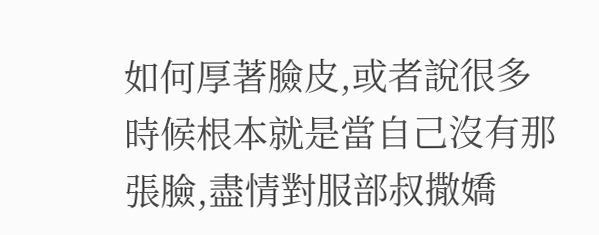如何厚著臉皮,或者說很多時候根本就是當自己沒有那張臉,盡情對服部叔撒嬌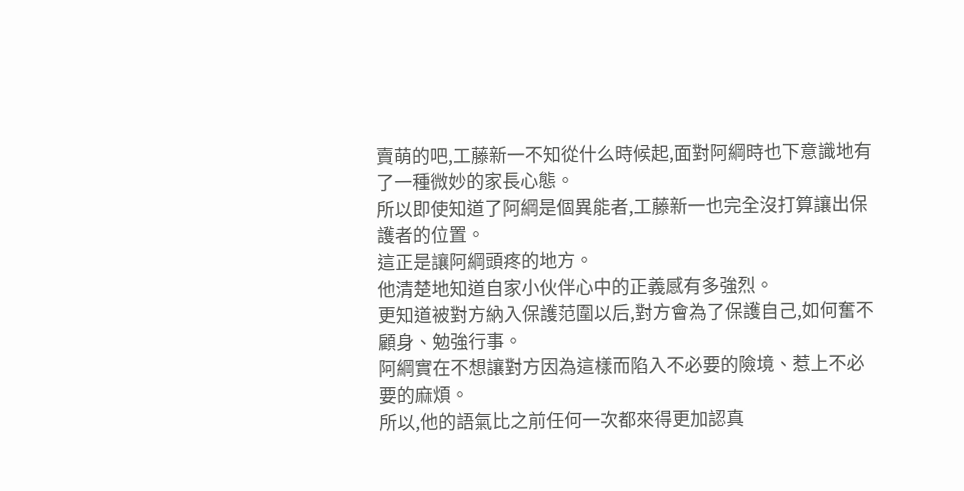賣萌的吧,工藤新一不知從什么時候起,面對阿綱時也下意識地有了一種微妙的家長心態。
所以即使知道了阿綱是個異能者,工藤新一也完全沒打算讓出保護者的位置。
這正是讓阿綱頭疼的地方。
他清楚地知道自家小伙伴心中的正義感有多強烈。
更知道被對方納入保護范圍以后,對方會為了保護自己,如何奮不顧身、勉強行事。
阿綱實在不想讓對方因為這樣而陷入不必要的險境、惹上不必要的麻煩。
所以,他的語氣比之前任何一次都來得更加認真